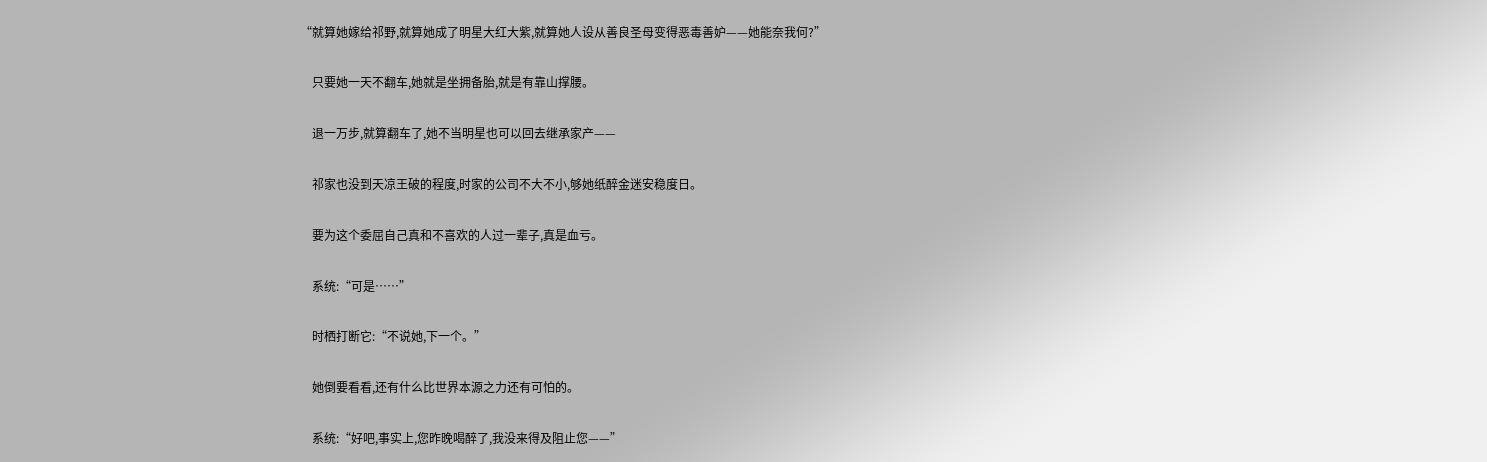“就算她嫁给祁野,就算她成了明星大红大紫,就算她人设从善良圣母变得恶毒善妒——她能奈我何?”

    只要她一天不翻车,她就是坐拥备胎,就是有靠山撑腰。

    退一万步,就算翻车了,她不当明星也可以回去继承家产——

    祁家也没到天凉王破的程度,时家的公司不大不小,够她纸醉金迷安稳度日。

    要为这个委屈自己真和不喜欢的人过一辈子,真是血亏。

    系统:“可是……”

    时栖打断它:“不说她,下一个。”

    她倒要看看,还有什么比世界本源之力还有可怕的。

    系统:“好吧,事实上,您昨晚喝醉了,我没来得及阻止您——”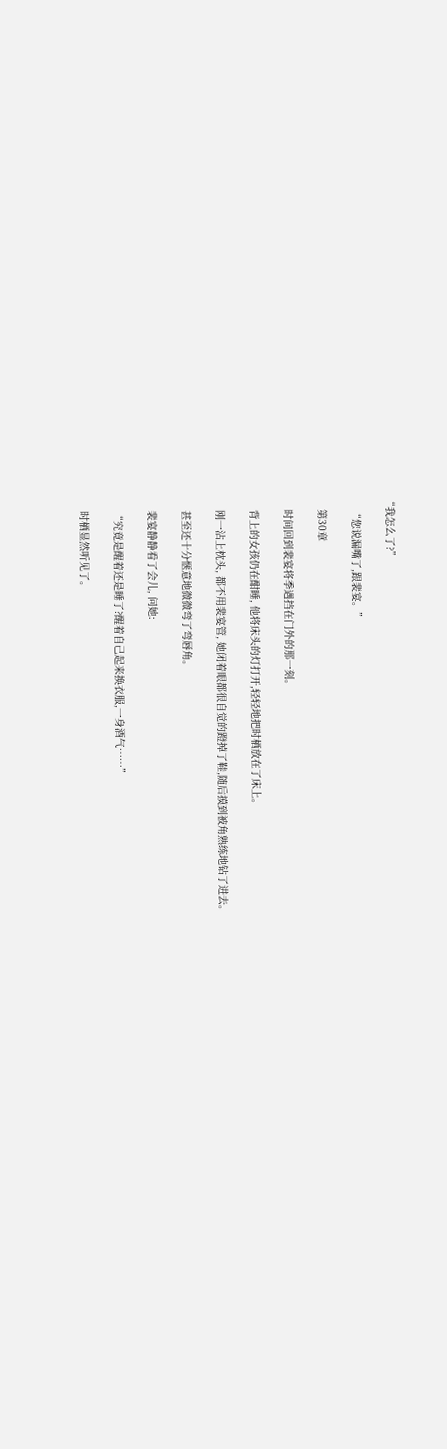“我怎么了?”

    “您说漏嘴了,跟裴宴。”

    第30章

    时间回到裴宴将季遇挡在门外的那一刻。

    背上的女孩仍在酣睡, 他将床头的灯打开,轻轻地把时栖放在了床上。

    刚一沾上枕头, 都不用裴宴管, 她闭着眼都很自觉的蹬掉了鞋,随后摸到被角熟练地钻了进去。

    甚至还十分惬意地微微弯了弯唇角。

    裴宴静静看了会儿, 问她:

    “究竟是醒着还是睡了?醒着自己起来换衣服,一身酒气……”

    时栖显然听见了。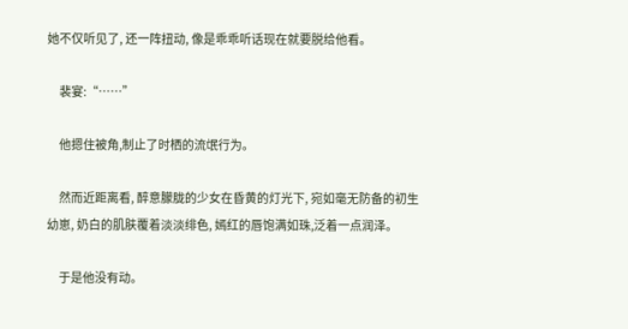她不仅听见了, 还一阵扭动, 像是乖乖听话现在就要脱给他看。

    裴宴:“……”

    他摁住被角,制止了时栖的流氓行为。

    然而近距离看, 醉意朦胧的少女在昏黄的灯光下, 宛如毫无防备的初生幼崽, 奶白的肌肤覆着淡淡绯色, 嫣红的唇饱满如珠,泛着一点润泽。

    于是他没有动。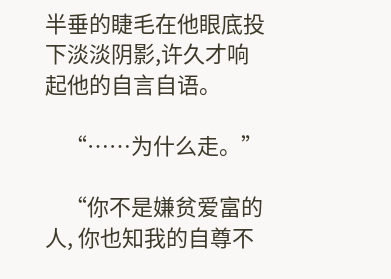半垂的睫毛在他眼底投下淡淡阴影,许久才响起他的自言自语。

    “……为什么走。”

    “你不是嫌贫爱富的人, 你也知我的自尊不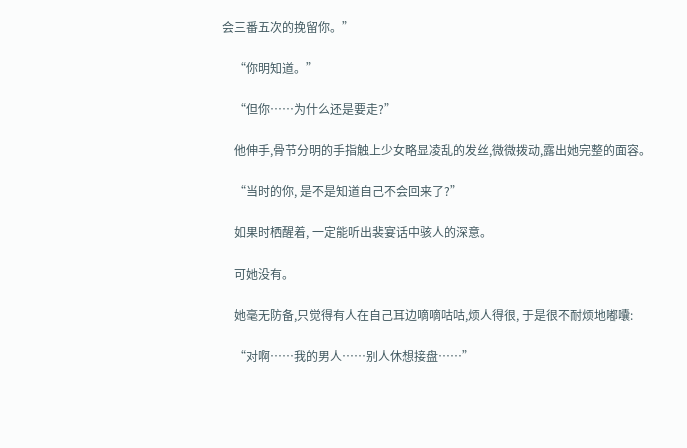会三番五次的挽留你。”

    “你明知道。”

    “但你……为什么还是要走?”

    他伸手,骨节分明的手指触上少女略显凌乱的发丝,微微拨动,露出她完整的面容。

    “当时的你, 是不是知道自己不会回来了?”

    如果时栖醒着, 一定能听出裴宴话中骇人的深意。

    可她没有。

    她毫无防备,只觉得有人在自己耳边嘀嘀咕咕,烦人得很, 于是很不耐烦地嘟囔:

    “对啊……我的男人……别人休想接盘……”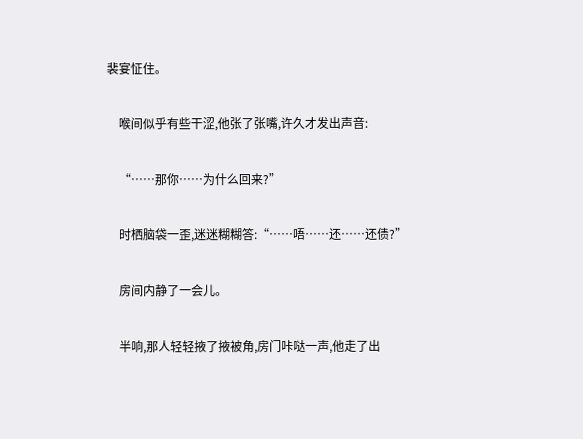裴宴怔住。

    喉间似乎有些干涩,他张了张嘴,许久才发出声音:

    “……那你……为什么回来?”

    时栖脑袋一歪,迷迷糊糊答:“……唔……还……还债?”

    房间内静了一会儿。

    半响,那人轻轻掖了掖被角,房门咔哒一声,他走了出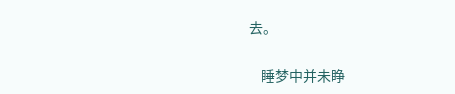去。

    睡梦中并未睁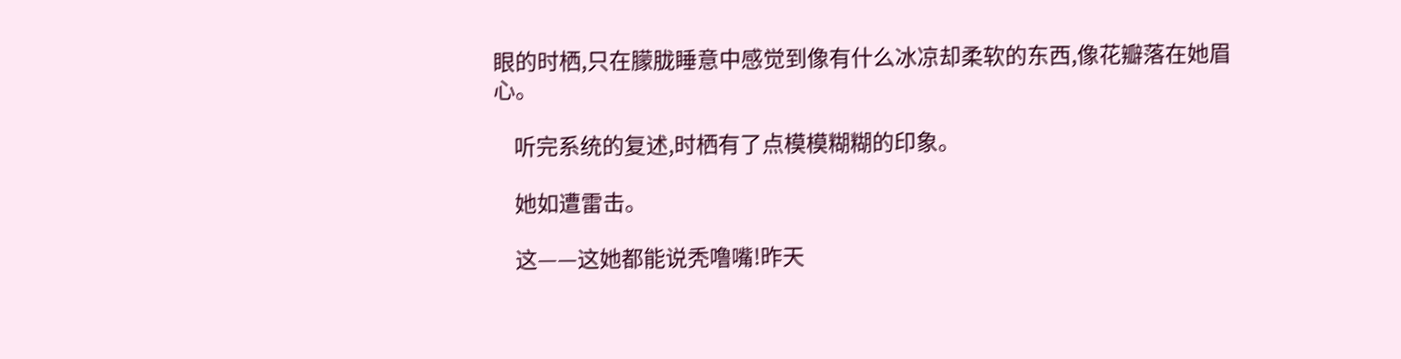眼的时栖,只在朦胧睡意中感觉到像有什么冰凉却柔软的东西,像花瓣落在她眉心。

    听完系统的复述,时栖有了点模模糊糊的印象。

    她如遭雷击。

    这——这她都能说秃噜嘴!昨天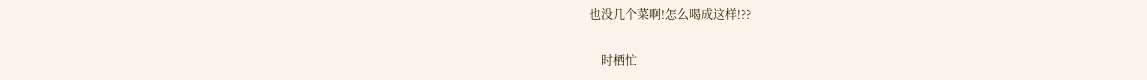也没几个菜啊!怎么喝成这样!??

    时栖忙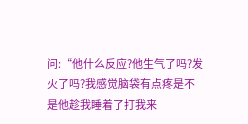问:“他什么反应?他生气了吗?发火了吗?我感觉脑袋有点疼是不是他趁我睡着了打我来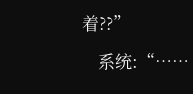着??”

    系统:“……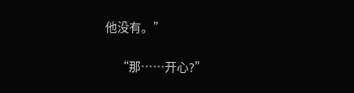他没有。”

    “那……开心?”